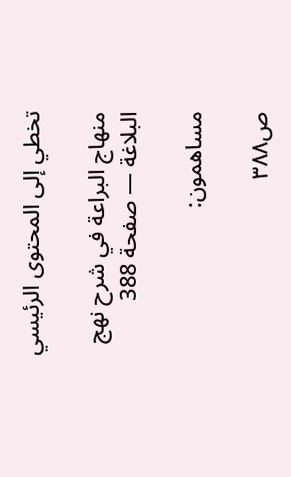تخطي إلى المحتوى الرئيسي

منهاج البراعة في شرح نهج البلاغة — صفحة 388

مساهمون:

ص٣٨٨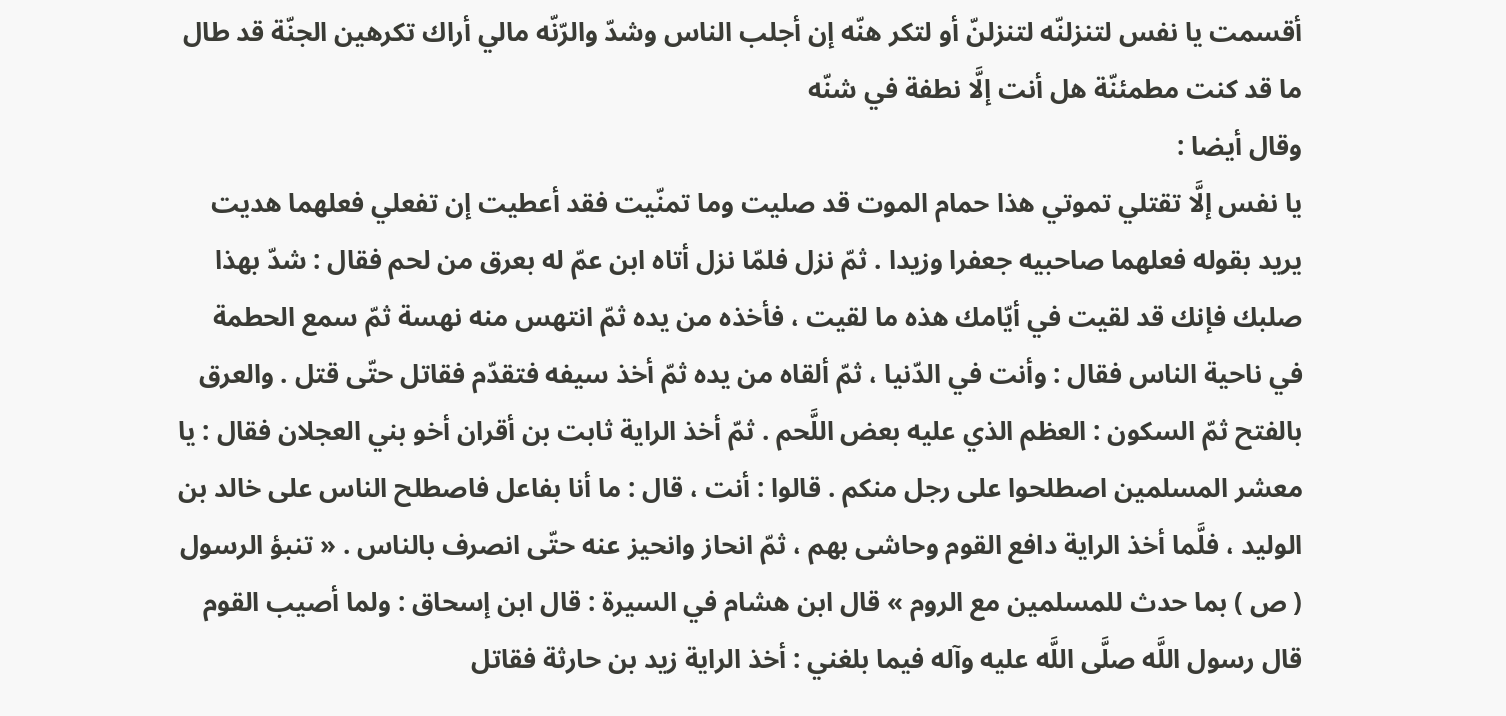أقسمت يا نفس لتنزلنّه لتنزلنّ أو لتكر هنّه إن أجلب الناس وشدّ والرّنّه مالي أراك تكرهين الجنّة قد طال ما قد كنت مطمئنّة هل أنت إلَّا نطفة في شنّه
وقال أيضا :
يا نفس إلَّا تقتلي تموتي هذا حمام الموت قد صليت وما تمنّيت فقد أعطيت إن تفعلي فعلهما هديت
يريد بقوله فعلهما صاحبيه جعفرا وزيدا . ثمّ نزل فلمّا نزل أتاه ابن عمّ له بعرق من لحم فقال : شدّ بهذا صلبك فإنك قد لقيت في أيّامك هذه ما لقيت ، فأخذه من يده ثمّ انتهس منه نهسة ثمّ سمع الحطمة في ناحية الناس فقال : وأنت في الدّنيا ، ثمّ ألقاه من يده ثمّ أخذ سيفه فتقدّم فقاتل حتّى قتل . والعرق بالفتح ثمّ السكون : العظم الذي عليه بعض اللَّحم . ثمّ أخذ الراية ثابت بن أقران أخو بني العجلان فقال : يا معشر المسلمين اصطلحوا على رجل منكم . قالوا : أنت ، قال : ما أنا بفاعل فاصطلح الناس على خالد بن الوليد ، فلَّما أخذ الراية دافع القوم وحاشى بهم ، ثمّ انحاز وانحيز عنه حتّى انصرف بالناس . « تنبؤ الرسول ( ص ) بما حدث للمسلمين مع الروم » قال ابن هشام في السيرة : قال ابن إسحاق : ولما أصيب القوم قال رسول اللَّه صلَّى اللَّه عليه وآله فيما بلغني : أخذ الراية زيد بن حارثة فقاتل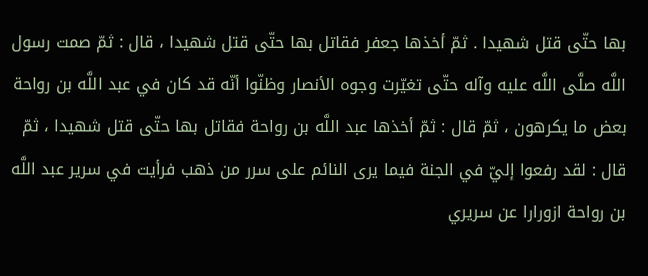بها حتّى قتل شهيدا . ثمّ أخذها جعفر فقاتل بها حتّى قتل شهيدا ، قال : ثمّ صمت رسول اللَّه صلَّى اللَّه عليه وآله حتّى تغيّرت وجوه الأنصار وظنّوا أنّه قد كان في عبد اللَّه بن رواحة بعض ما يكرهون ، ثمّ قال : ثمّ أخذها عبد اللَّه بن رواحة فقاتل بها حتّى قتل شهيدا ، ثمّ قال : لقد رفعوا إليّ في الجنة فيما يرى النائم على سرر من ذهب فرأيت في سرير عبد اللَّه بن رواحة ازورارا عن سريري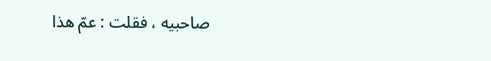صاحبيه ، فقلت : عمّ هذا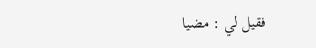فقيل لي : مضيا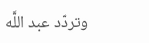وتردّد عبد اللَّه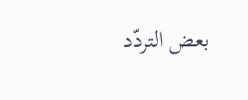بعض التردّد